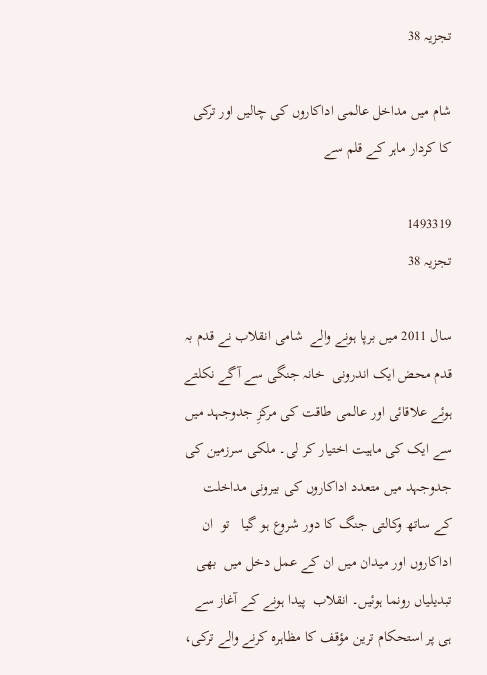تجزیہ 38

شام میں مداخل عالمی اداکاروں کی چالیں اور ترکی کا کردار ماہر کے قلم سے

1493319
تجزیہ 38

سال 2011 میں برپا ہونے والے  شامی انقلاب نے قدم بہ قدم محض ایک اندرونی  خانہ جنگی سے آگے نکلتے ہوئے علاقائی اور عالمی طاقت کی مرکزِ جدوجہد میں سے ایک کی ماہیت اختیار کر لی۔ ملکی سرزمین کی جدوجہد میں متعدد اداکاروں کی بیرونی مداخلت  کے ساتھ وکالتی جنگ کا دور شروع ہو گیا   تو  ان اداکاروں اور میدان میں ان کے عمل دخل میں  بھی تبدیلیاں رونما ہوئیں۔ انقلاب  پیدا ہونے کے آغاز سے ہی پر استحکام ترین مؤقف کا مظاہرہ کرنے والے ترکی،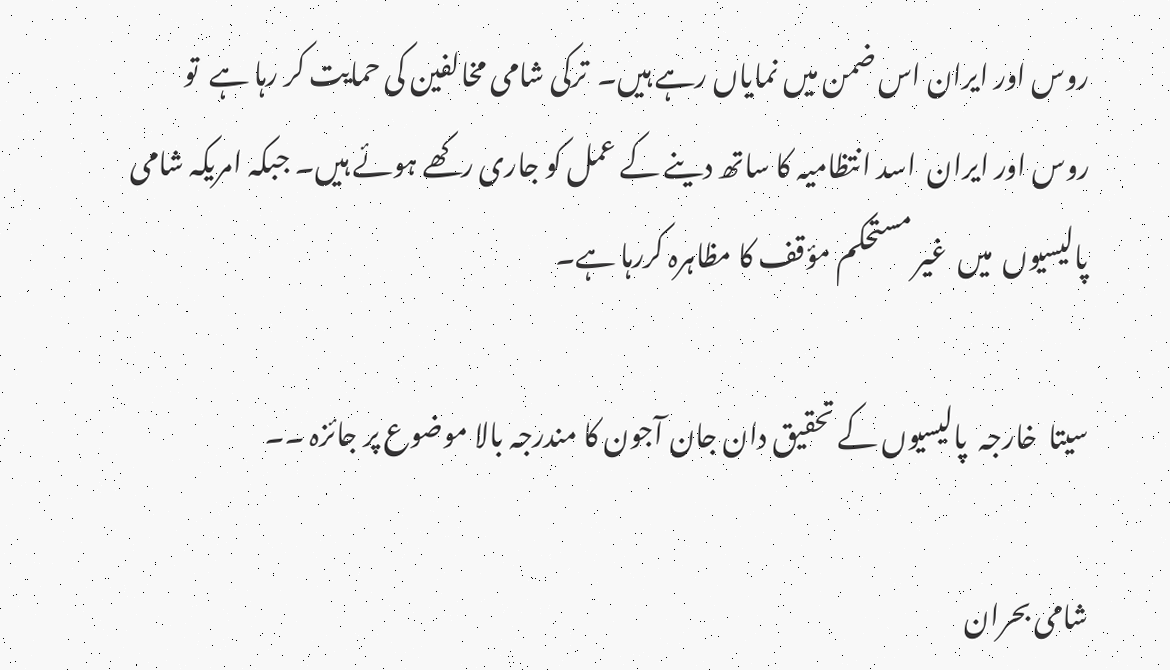روس اور ایران اس ضمن میں نمایاں رہے ہیں۔  ترکی شامی مخالفین کی حمایت کر رہا ہے  تو روس اور ایران  اسد انتظامیہ کا ساتھ دینے کے عمل کو جاری رکھے ہوئے ہیں۔ جبکہ امریکہ شامی پالیسیوں  میں  غیر مستحکم مؤقف کا مظاہرہ کررہا ہے۔

سیتا  خارجہ  پالیسیوں کے تحقیق دان جان آجون کا مندرجہ بالا موضوع پر جائزہ ۔۔

شامی بحران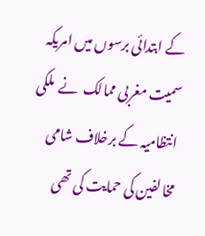کے ابتدائی برسوں میں امریکہ سمیت مغربی ممالک  نے  ملکی انتظامیہ کے برخلاف شامی مخالفین کی حمایت کی تھی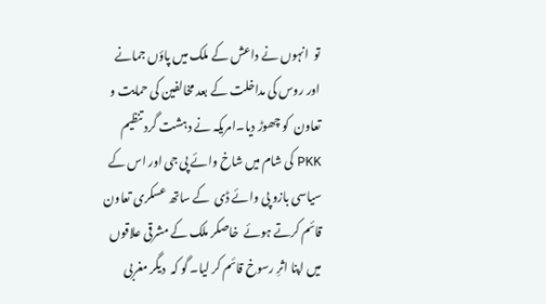تو  انہوں نے داعش کے ملک میں پاؤں جمانے اور روس کی مداخلت کے بعد مخالفین کی حمایت و تعاون  کو چھوڑ دیا۔امریکہ نے دہشت گرد تنظیم PKK کی شام میں شاخ وائے پی جی اور اس کے سیاسی بازو پی وائے ڈی  کے ساتھ عسکری تعاون قائم کرتے ہوئے  خاصکر ملک کے مشرقی علاقوں میں اپنا اثرِ رسوخ قائم کر لیا۔ گو کہ  دیگر مغربی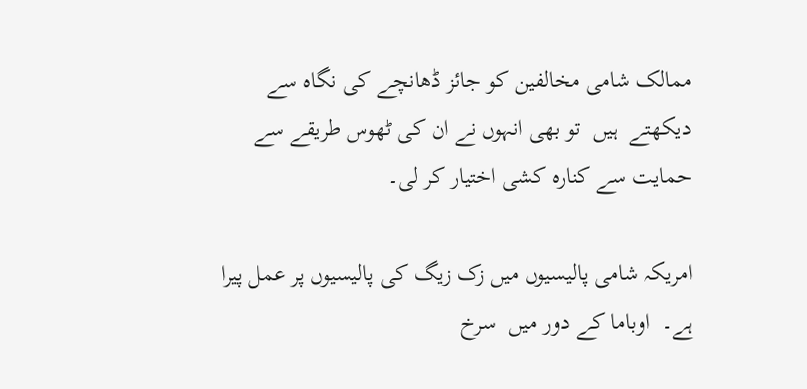ممالک شامی مخالفین کو جائز ڈھانچے کی نگاہ سے دیکھتے  ہیں  تو بھی انہوں نے ان کی ٹھوس طریقے سے حمایت سے کنارہ کشی اختیار کر لی۔

امریکہ شامی پالیسیوں میں زک زیگ کی پالیسیوں پر عمل پیرا ہے۔  اوباما کے دور میں  سرخ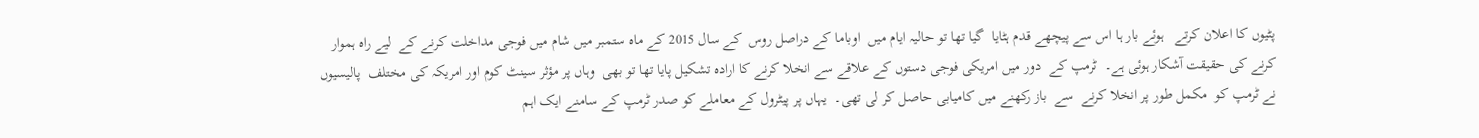پٹیوں کا اعلان کرتے   ہوئے بار ہا اس سے پیچھے قدم ہٹایا  گیا تھا تو حالیہ ایام میں  اوباما کے دراصل روس  کے سال 2015 کے ماہ ستمبر میں شام میں فوجی مداخلت کرنے کے  لیے راہ ہموار کرنے کی حقیقت آشکار ہوئی ہے۔  ٹرمپ کے  دور میں امریکی فوجی دستوں کے علاقے سے انخلا کرنے کا ارادہ تشکیل پایا تھا تو بھی  وہاں پر مؤثر سینٹ کوم اور امریکہ کی مختلف  پالیسیوں نے ٹرمپ کو  مکمل طور پر انخلا کرنے  سے  باز رکھنے میں کامیابی حاصل کر لی تھی۔  یہاں پر پیٹرول کے معاملے کو صدر ٹرمپ کے سامنے ایک اہم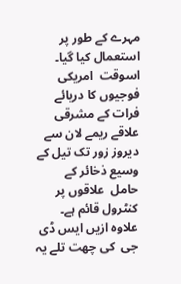مہرے کے طور پر استعمال کیا گیا۔ اسوقت  امریکی فوجیوں کا دریائے فرات کے مشرقی علاقے ریمے لان سے دیروز زور تک تیل کے وسیع ذخائر کے   حامل  علاقوں پر کنٹرول قائم ہے۔ علاوہ ازیں ایس ڈی جی  کی چھت تلے یہ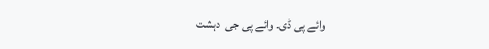وائے پی ڈی۔ وائے پی جی  دہشت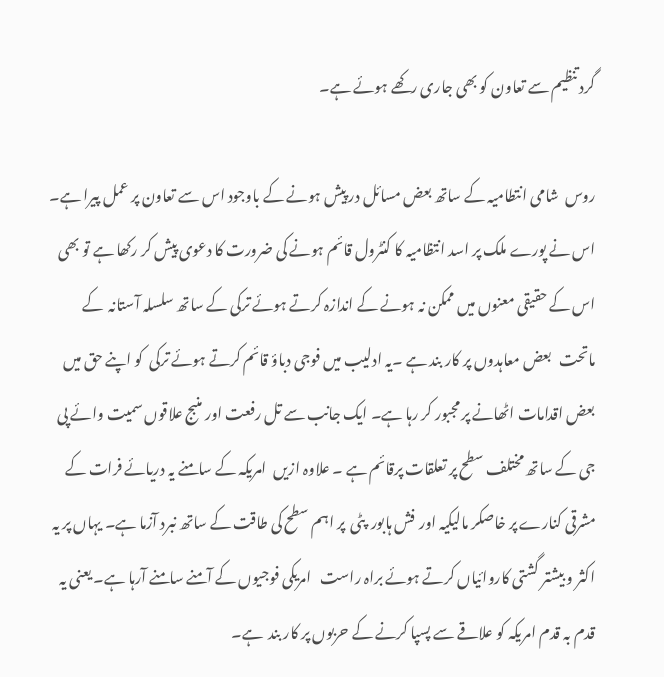گرد تنظیم سے تعاون کو بھی جاری رکھے ہوئے ہے۔

روس  شامی انتطامیہ کے ساتھ بعض مسائل در پیش ہونے کے باوجود اس سے تعاون پر عمل پیرا ہے۔ اس نے پورے ملک پر اسد انتظامیہ کا کنٹرول قائم ہونے کی ضرورت کا دعوی پیش کر رکھا ہے تو بھی  اس کے حقیقی معنوں میں ممکن نہ ہونے کے اندازہ کرتے ہوئے ترکی کے ساتھ سلسلہ آستانہ  کے ماتحت   بعض معاہدوں پر کار بند ہے ۔یہ ادلیب میں فوجی دباؤ قائم کرتے ہوئے ترکی  کو اپنے حق میں بعض اقدامات اٹھانے پر مجبور کر رہا ہے۔ ایک جانب سے تل رفعت اور منبج علاقوں سمیت وائے پی جی کے ساتھ مختلف سطح پر تعلقات پرقائم ہے ۔ علاوہ ازیں  امریکہ کے سامنے یہ دریائے فرات کے مشرقی کنارے پر خاصکر مالیکیہ اور  فش ہابور  پٹی  پر اہم سطح کی طاقت کے ساتھ نبرد آزما ہے۔ یہاں پر یہ اکثر و بیشتر گشتی کاروائیاں کرتے ہوئے براہ راست   امریکی فوجیوں کے آمنے سامنے آرہا ہے۔ یعنی یہ قدم بہ قدم امریکہ کو علاقے سے پسپا کرنے کے حربوں پر کار بند  ہے۔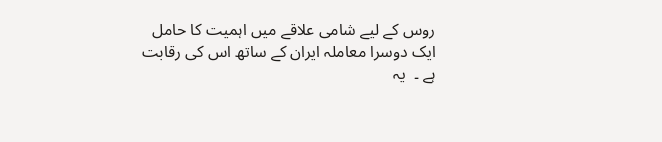روس کے لیے شامی علاقے میں اہمیت کا حامل ایک دوسرا معاملہ ایران کے ساتھ اس کی رقابت ہے ۔  یہ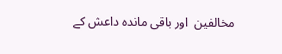مخالفین  اور باقی ماندہ داعش کے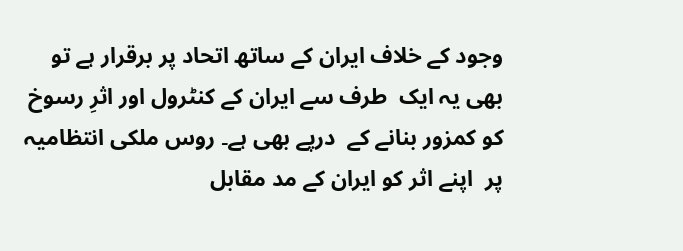وجود کے خلاف ایران کے ساتھ اتحاد پر برقرار ہے تو  بھی یہ ایک  طرف سے ایران کے کنٹرول اور اثرِ رسوخ کو کمزور بنانے کے  درپے بھی ہے۔ روس ملکی انتظامیہ پر  اپنے اثر کو ایران کے مد مقابل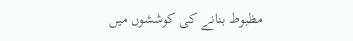مظبوط بنانے کی کوششوں میں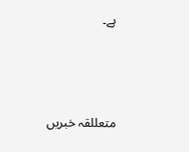ہے۔



متعللقہ خبریں